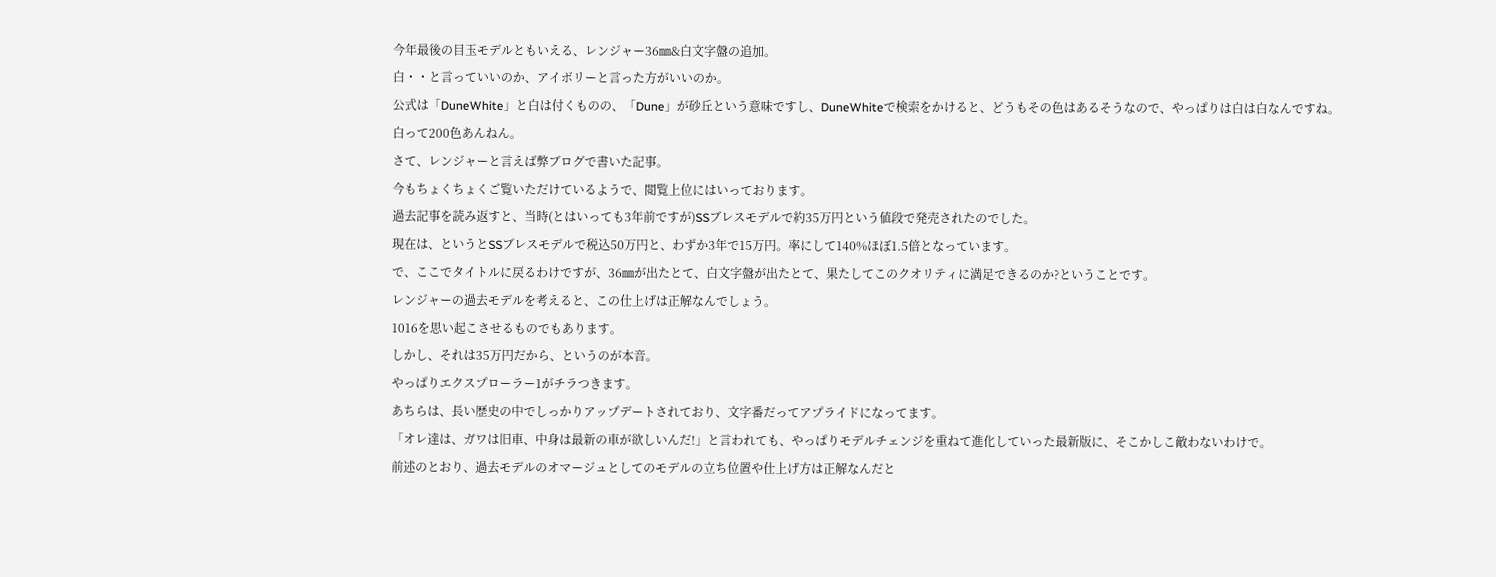今年最後の目玉モデルともいえる、レンジャー36㎜&白文字盤の追加。
白・・と言っていいのか、アイボリーと言った方がいいのか。
公式は「DuneWhite」と白は付くものの、「Dune」が砂丘という意味ですし、DuneWhiteで検索をかけると、どうもその色はあるそうなので、やっぱりは白は白なんですね。
白って200色あんねん。
さて、レンジャーと言えば弊ブログで書いた記事。
今もちょくちょくご覧いただけているようで、閲覧上位にはいっております。
過去記事を読み返すと、当時(とはいっても3年前ですが)SSブレスモデルで約35万円という値段で発売されたのでした。
現在は、というとSSブレスモデルで税込50万円と、わずか3年で15万円。率にして140%ほぼ1.5倍となっています。
で、ここでタイトルに戻るわけですが、36㎜が出たとて、白文字盤が出たとて、果たしてこのクオリティに満足できるのか?ということです。
レンジャーの過去モデルを考えると、この仕上げは正解なんでしょう。
1016を思い起こさせるものでもあります。
しかし、それは35万円だから、というのが本音。
やっぱりエクスプローラー1がチラつきます。
あちらは、長い歴史の中でしっかりアップデートされており、文字番だってアプライドになってます。
「オレ達は、ガワは旧車、中身は最新の車が欲しいんだ!」と言われても、やっぱりモデルチェンジを重ねて進化していった最新版に、そこかしこ敵わないわけで。
前述のとおり、過去モデルのオマージュとしてのモデルの立ち位置や仕上げ方は正解なんだと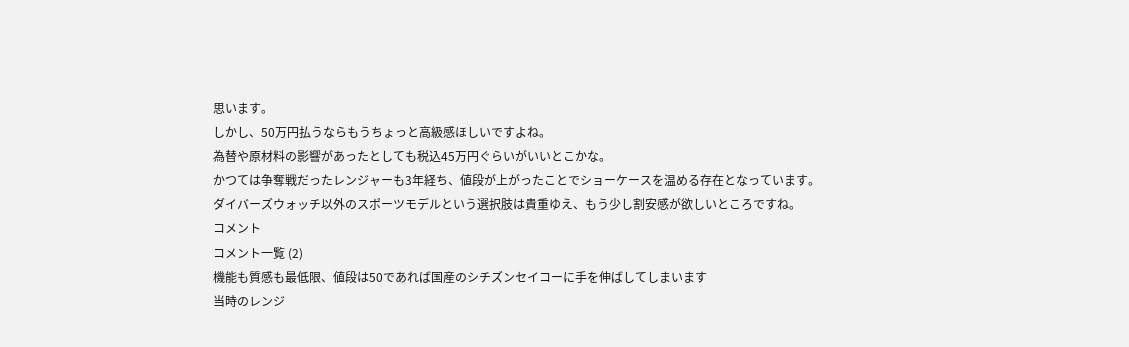思います。
しかし、50万円払うならもうちょっと高級感ほしいですよね。
為替や原材料の影響があったとしても税込45万円ぐらいがいいとこかな。
かつては争奪戦だったレンジャーも3年経ち、値段が上がったことでショーケースを温める存在となっています。
ダイバーズウォッチ以外のスポーツモデルという選択肢は貴重ゆえ、もう少し割安感が欲しいところですね。
コメント
コメント一覧 (2)
機能も質感も最低限、値段は50であれば国産のシチズンセイコーに手を伸ばしてしまいます
当時のレンジ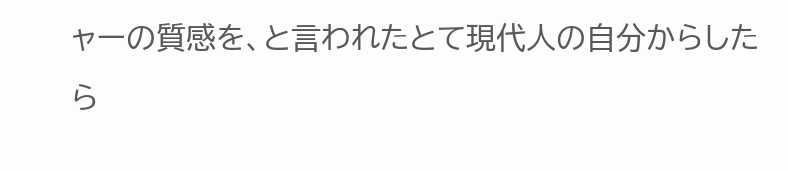ャーの質感を、と言われたとて現代人の自分からしたら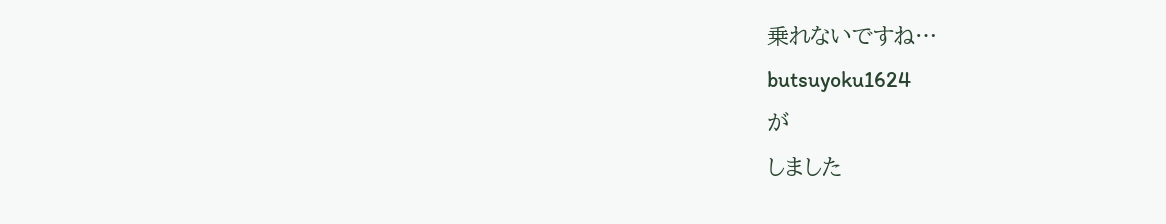乗れないですね…
butsuyoku1624
が
しました